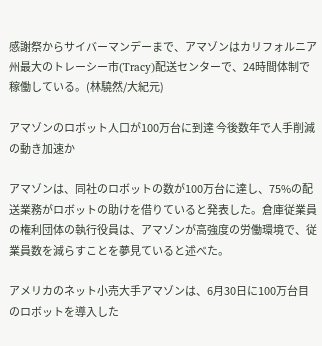感謝祭からサイバーマンデーまで、アマゾンはカリフォルニア州最大のトレーシー市(Tracy)配送センターで、24時間体制で稼働している。(林驍然/大紀元)

アマゾンのロボット人口が100万台に到達 今後数年で人手削減の動き加速か

アマゾンは、同社のロボットの数が100万台に達し、75%の配送業務がロボットの助けを借りていると発表した。倉庫従業員の権利団体の執行役員は、アマゾンが高強度の労働環境で、従業員数を減らすことを夢見ていると述べた。

アメリカのネット小売大手アマゾンは、6月30日に100万台目のロボットを導入した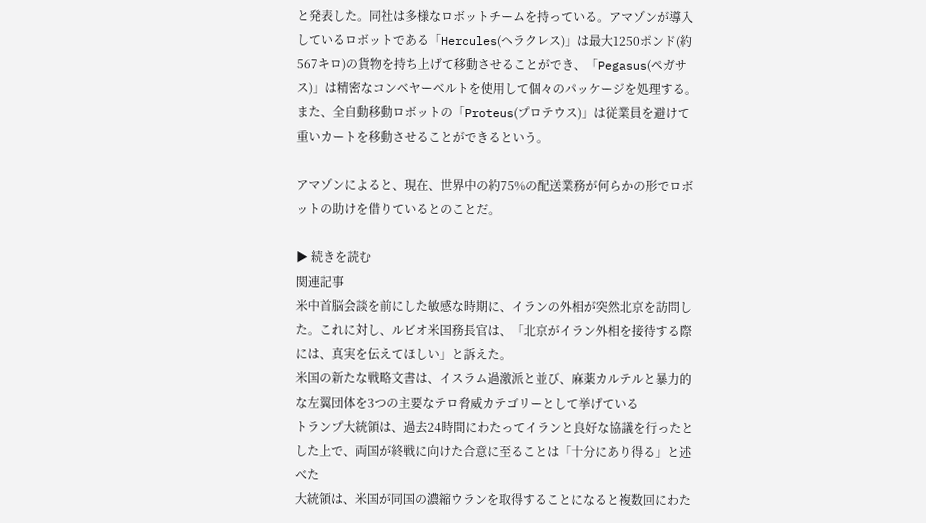と発表した。同社は多様なロボットチームを持っている。アマゾンが導入しているロボットである「Hercules(ヘラクレス)」は最大1250ポンド(約567キロ)の貨物を持ち上げて移動させることができ、「Pegasus(ペガサス)」は精密なコンベヤーベルトを使用して個々のパッケージを処理する。また、全自動移動ロボットの「Proteus(プロテウス)」は従業員を避けて重いカートを移動させることができるという。

アマゾンによると、現在、世界中の約75%の配送業務が何らかの形でロボットの助けを借りているとのことだ。

▶ 続きを読む
関連記事
米中首脳会談を前にした敏感な時期に、イランの外相が突然北京を訪問した。これに対し、ルビオ米国務長官は、「北京がイラン外相を接待する際には、真実を伝えてほしい」と訴えた。
米国の新たな戦略文書は、イスラム過激派と並び、麻薬カルテルと暴力的な左翼団体を3つの主要なテロ脅威カテゴリーとして挙げている
トランプ大統領は、過去24時間にわたってイランと良好な協議を行ったとした上で、両国が終戦に向けた合意に至ることは「十分にあり得る」と述べた
大統領は、米国が同国の濃縮ウランを取得することになると複数回にわた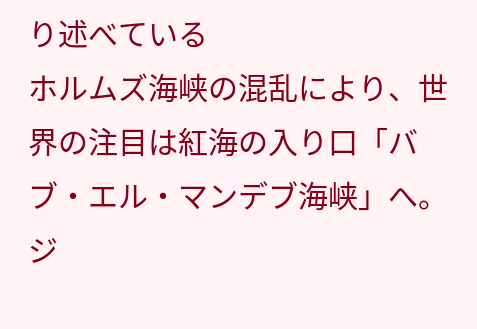り述べている
ホルムズ海峡の混乱により、世界の注目は紅海の入り口「バブ・エル・マンデブ海峡」へ。ジ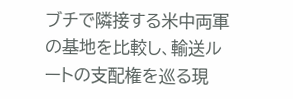ブチで隣接する米中両軍の基地を比較し、輸送ルートの支配権を巡る現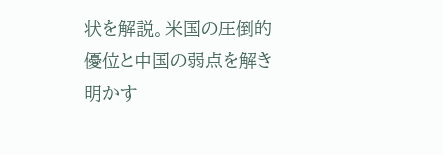状を解説。米国の圧倒的優位と中国の弱点を解き明かす